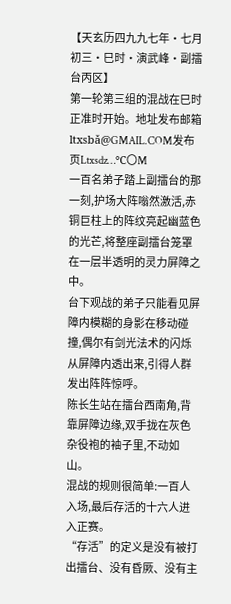【天玄历四九九七年·七月初三·巳时·演武峰·副擂台丙区】
第一轮第三组的混战在巳时正准时开始。地址发布邮箱 ltxsbǎ@GMAIL.COM发布页Ltxsdz…℃〇M
一百名弟子踏上副擂台的那一刻,护场大阵嗡然激活,赤铜巨柱上的阵纹亮起幽蓝色的光芒,将整座副擂台笼罩在一层半透明的灵力屏障之中。
台下观战的弟子只能看见屏障内模糊的身影在移动碰撞,偶尔有剑光法术的闪烁从屏障内透出来,引得人群发出阵阵惊呼。
陈长生站在擂台西南角,背靠屏障边缘,双手拢在灰色杂役袍的袖子里,不动如山。
混战的规则很简单:一百人入场,最后存活的十六人进入正赛。
“存活”的定义是没有被打出擂台、没有昏厥、没有主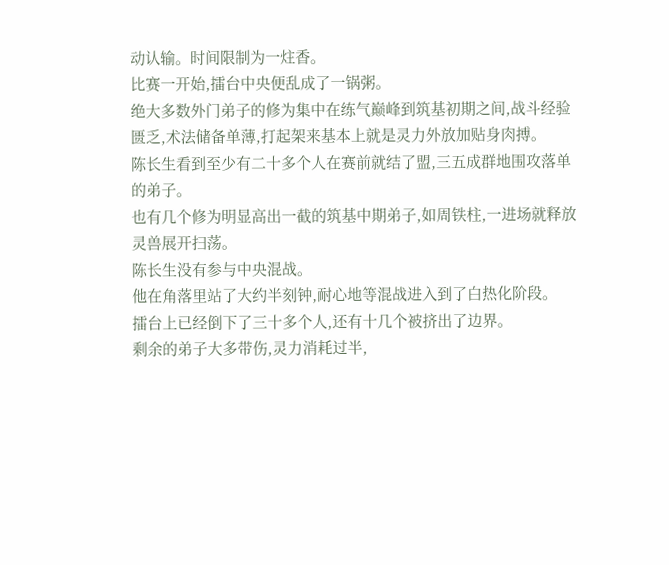动认输。时间限制为一炷香。
比赛一开始,擂台中央便乱成了一锅粥。
绝大多数外门弟子的修为集中在练气巅峰到筑基初期之间,战斗经验匮乏,术法储备单薄,打起架来基本上就是灵力外放加贴身肉搏。
陈长生看到至少有二十多个人在赛前就结了盟,三五成群地围攻落单的弟子。
也有几个修为明显高出一截的筑基中期弟子,如周铁柱,一进场就释放灵兽展开扫荡。
陈长生没有参与中央混战。
他在角落里站了大约半刻钟,耐心地等混战进入到了白热化阶段。
擂台上已经倒下了三十多个人,还有十几个被挤出了边界。
剩余的弟子大多带伤,灵力消耗过半,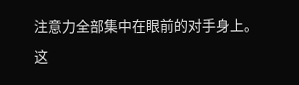注意力全部集中在眼前的对手身上。
这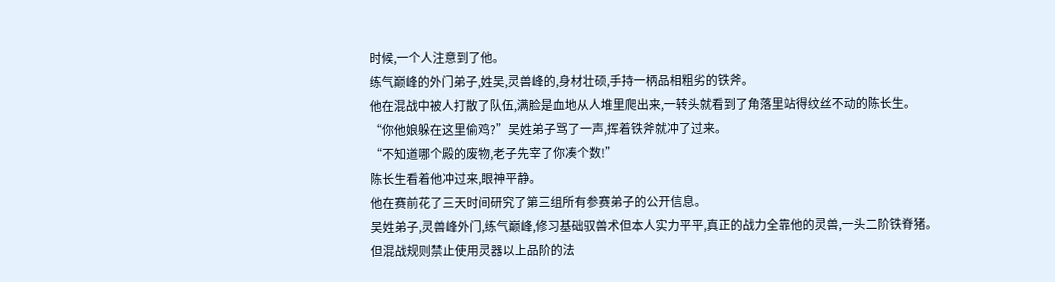时候,一个人注意到了他。
练气巅峰的外门弟子,姓吴,灵兽峰的,身材壮硕,手持一柄品相粗劣的铁斧。
他在混战中被人打散了队伍,满脸是血地从人堆里爬出来,一转头就看到了角落里站得纹丝不动的陈长生。
“你他娘躲在这里偷鸡?”吴姓弟子骂了一声,挥着铁斧就冲了过来。
“不知道哪个殿的废物,老子先宰了你凑个数!”
陈长生看着他冲过来,眼神平静。
他在赛前花了三天时间研究了第三组所有参赛弟子的公开信息。
吴姓弟子,灵兽峰外门,练气巅峰,修习基础驭兽术但本人实力平平,真正的战力全靠他的灵兽,一头二阶铁脊猪。
但混战规则禁止使用灵器以上品阶的法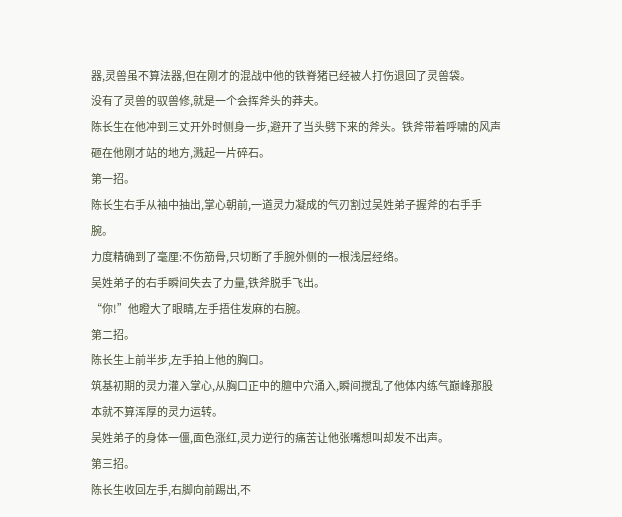器,灵兽虽不算法器,但在刚才的混战中他的铁脊猪已经被人打伤退回了灵兽袋。
没有了灵兽的驭兽修,就是一个会挥斧头的莽夫。
陈长生在他冲到三丈开外时侧身一步,避开了当头劈下来的斧头。铁斧带着呼啸的风声砸在他刚才站的地方,溅起一片碎石。
第一招。
陈长生右手从袖中抽出,掌心朝前,一道灵力凝成的气刃割过吴姓弟子握斧的右手手腕。
力度精确到了毫厘:不伤筋骨,只切断了手腕外侧的一根浅层经络。
吴姓弟子的右手瞬间失去了力量,铁斧脱手飞出。
“你!”他瞪大了眼睛,左手捂住发麻的右腕。
第二招。
陈长生上前半步,左手拍上他的胸口。
筑基初期的灵力灌入掌心,从胸口正中的膻中穴涌入,瞬间搅乱了他体内练气巅峰那股本就不算浑厚的灵力运转。
吴姓弟子的身体一僵,面色涨红,灵力逆行的痛苦让他张嘴想叫却发不出声。
第三招。
陈长生收回左手,右脚向前踢出,不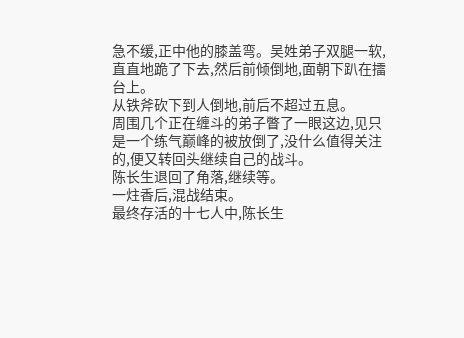急不缓,正中他的膝盖弯。吴姓弟子双腿一软,直直地跪了下去,然后前倾倒地,面朝下趴在擂台上。
从铁斧砍下到人倒地,前后不超过五息。
周围几个正在缠斗的弟子瞥了一眼这边,见只是一个练气巅峰的被放倒了,没什么值得关注的,便又转回头继续自己的战斗。
陈长生退回了角落,继续等。
一炷香后,混战结束。
最终存活的十七人中,陈长生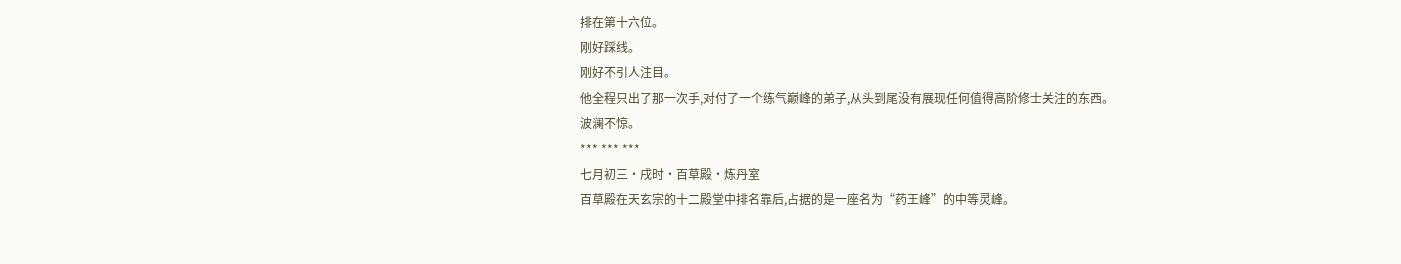排在第十六位。
刚好踩线。
刚好不引人注目。
他全程只出了那一次手,对付了一个练气巅峰的弟子,从头到尾没有展现任何值得高阶修士关注的东西。
波澜不惊。
*** *** ***
七月初三·戌时·百草殿·炼丹室
百草殿在天玄宗的十二殿堂中排名靠后,占据的是一座名为“药王峰”的中等灵峰。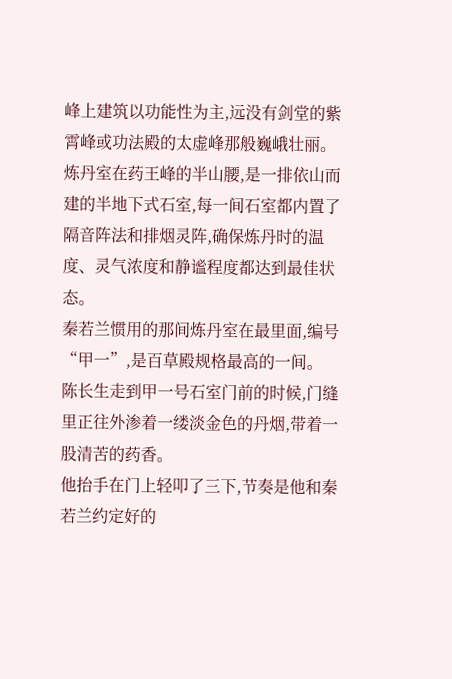峰上建筑以功能性为主,远没有剑堂的紫霄峰或功法殿的太虚峰那般巍峨壮丽。
炼丹室在药王峰的半山腰,是一排依山而建的半地下式石室,每一间石室都内置了隔音阵法和排烟灵阵,确保炼丹时的温度、灵气浓度和静谧程度都达到最佳状态。
秦若兰惯用的那间炼丹室在最里面,编号“甲一”,是百草殿规格最高的一间。
陈长生走到甲一号石室门前的时候,门缝里正往外渗着一缕淡金色的丹烟,带着一股清苦的药香。
他抬手在门上轻叩了三下,节奏是他和秦若兰约定好的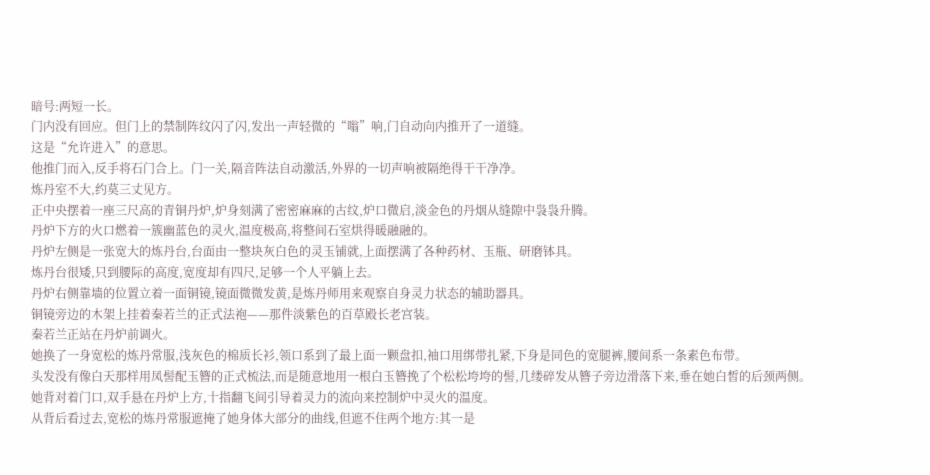暗号:两短一长。
门内没有回应。但门上的禁制阵纹闪了闪,发出一声轻微的“嗡”响,门自动向内推开了一道缝。
这是“允许进入”的意思。
他推门而入,反手将石门合上。门一关,隔音阵法自动激活,外界的一切声响被隔绝得干干净净。
炼丹室不大,约莫三丈见方。
正中央摆着一座三尺高的青铜丹炉,炉身刻满了密密麻麻的古纹,炉口微启,淡金色的丹烟从缝隙中袅袅升腾。
丹炉下方的火口燃着一簇幽蓝色的灵火,温度极高,将整间石室烘得暖融融的。
丹炉左侧是一张宽大的炼丹台,台面由一整块灰白色的灵玉铺就,上面摆满了各种药材、玉瓶、研磨钵具。
炼丹台很矮,只到腰际的高度,宽度却有四尺,足够一个人平躺上去。
丹炉右侧靠墙的位置立着一面铜镜,镜面微微发黄,是炼丹师用来观察自身灵力状态的辅助器具。
铜镜旁边的木架上挂着秦若兰的正式法袍——那件淡紫色的百草殿长老宫装。
秦若兰正站在丹炉前调火。
她换了一身宽松的炼丹常服,浅灰色的棉质长衫,领口系到了最上面一颗盘扣,袖口用绑带扎紧,下身是同色的宽腿裤,腰间系一条素色布带。
头发没有像白天那样用凤髻配玉簪的正式梳法,而是随意地用一根白玉簪挽了个松松垮垮的髻,几缕碎发从簪子旁边滑落下来,垂在她白皙的后颈两侧。
她背对着门口,双手悬在丹炉上方,十指翻飞间引导着灵力的流向来控制炉中灵火的温度。
从背后看过去,宽松的炼丹常服遮掩了她身体大部分的曲线,但遮不住两个地方:其一是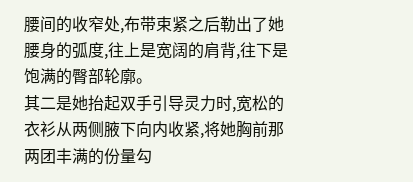腰间的收窄处,布带束紧之后勒出了她腰身的弧度,往上是宽阔的肩背,往下是饱满的臀部轮廓。
其二是她抬起双手引导灵力时,宽松的衣衫从两侧腋下向内收紧,将她胸前那两团丰满的份量勾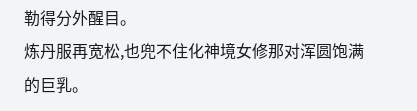勒得分外醒目。
炼丹服再宽松,也兜不住化神境女修那对浑圆饱满的巨乳。